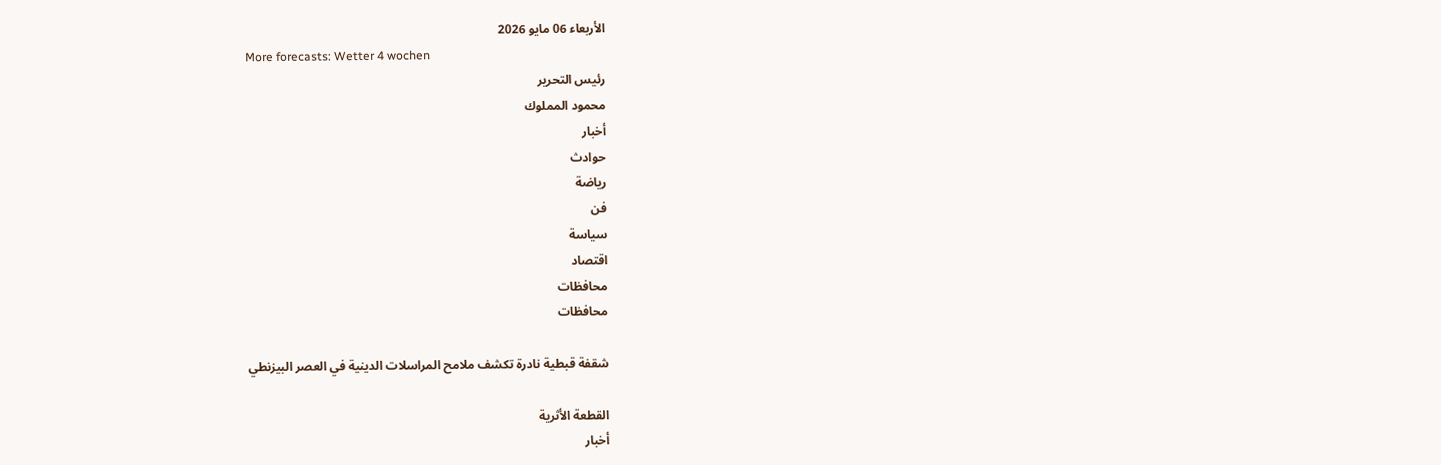الأربعاء 06 مايو 2026
More forecasts: Wetter 4 wochen
رئيس التحرير
محمود المملوك
أخبار
حوادث
رياضة
فن
سياسة
اقتصاد
محافظات
محافظات

شقفة قبطية نادرة تكشف ملامح المراسلات الدينية في العصر البيزنطي

القطعة الأثرية
أخبار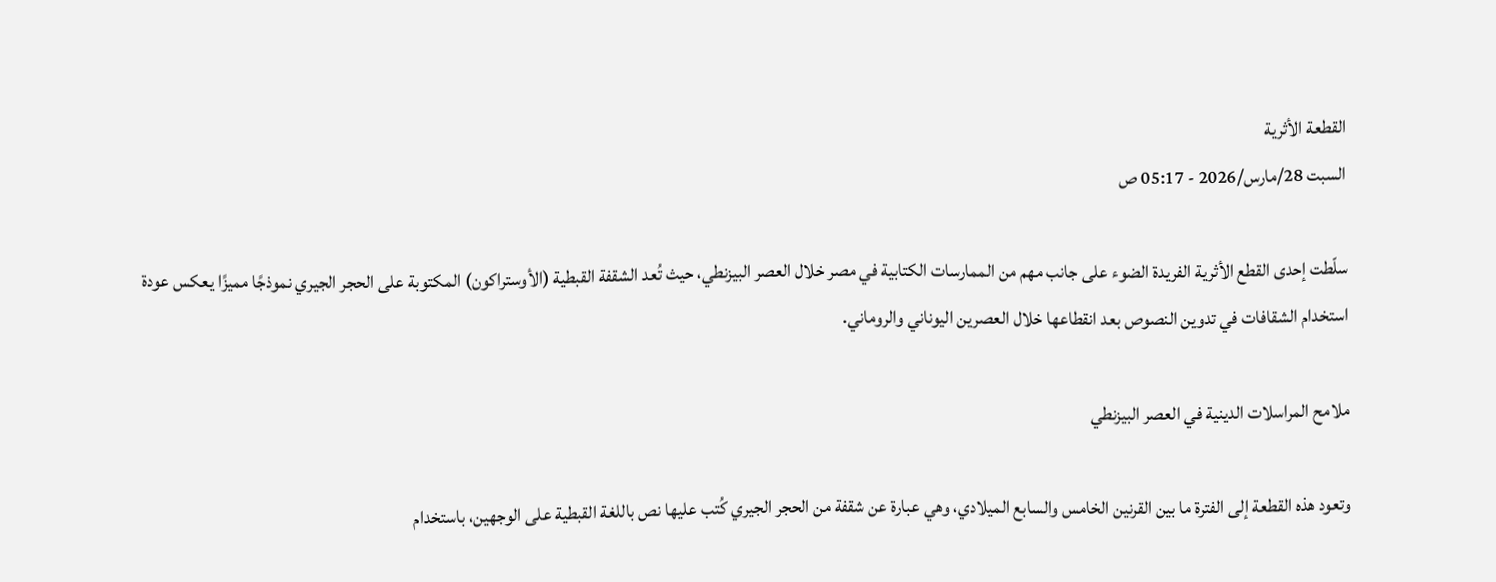القطعة الأثرية
السبت 28/مارس/2026 - 05:17 ص

سلّطت إحدى القطع الأثرية الفريدة الضوء على جانب مهم من الممارسات الكتابية في مصر خلال العصر البيزنطي، حيث تُعد الشقفة القبطية (الأوستراكون) المكتوبة على الحجر الجيري نموذجًا مميزًا يعكس عودة استخدام الشقافات في تدوين النصوص بعد انقطاعها خلال العصرين اليوناني والروماني.

ملامح المراسلات الدينية في العصر البيزنطي

وتعود هذه القطعة إلى الفترة ما بين القرنين الخامس والسابع الميلادي، وهي عبارة عن شقفة من الحجر الجيري كُتب عليها نص باللغة القبطية على الوجهين، باستخدام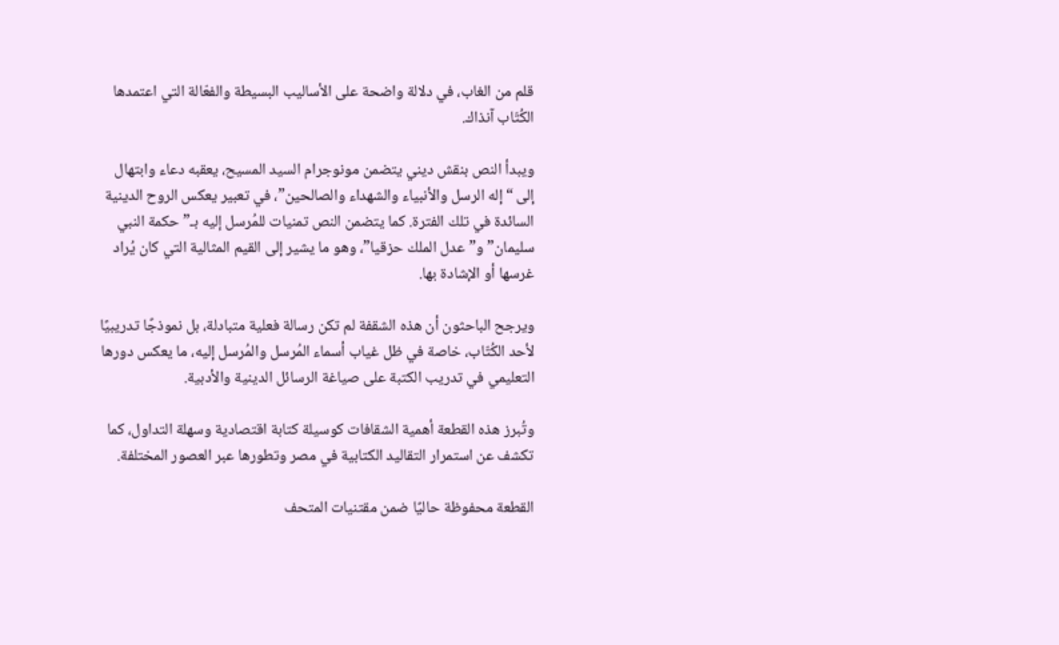قلم من الغاب، في دلالة واضحة على الأساليب البسيطة والفعّالة التي اعتمدها الكُتّاب آنذاك.

ويبدأ النص بنقش ديني يتضمن مونوجرام السيد المسيح، يعقبه دعاء وابتهال إلى “إله الرسل والأنبياء والشهداء والصالحين”، في تعبير يعكس الروح الدينية السائدة في تلك الفترة. كما يتضمن النص تمنيات للمُرسل إليه بـ”حكمة النبي سليمان” و”عدل الملك حزقيا”، وهو ما يشير إلى القيم المثالية التي كان يُراد غرسها أو الإشادة بها.

ويرجح الباحثون أن هذه الشقفة لم تكن رسالة فعلية متبادلة، بل نموذجًا تدريبيًا لأحد الكُتّاب، خاصة في ظل غياب أسماء المُرسل والمُرسل إليه، ما يعكس دورها التعليمي في تدريب الكتبة على صياغة الرسائل الدينية والأدبية.

وتُبرز هذه القطعة أهمية الشقافات كوسيلة كتابة اقتصادية وسهلة التداول، كما تكشف عن استمرار التقاليد الكتابية في مصر وتطورها عبر العصور المختلفة.

القطعة محفوظة حاليًا ضمن مقتنيات المتحف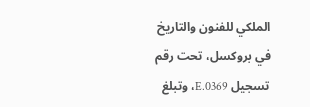الملكي للفنون والتاريخ في بروكسل، تحت رقم تسجيل E.0369، وتبلغ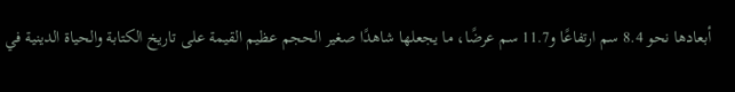أبعادها نحو 8.4 سم ارتفاعًا و11.7 سم عرضًا، ما يجعلها شاهدًا صغير الحجم عظيم القيمة على تاريخ الكتابة والحياة الدينية في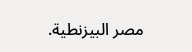مصر البيزنطية.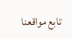تابع مواقعنا